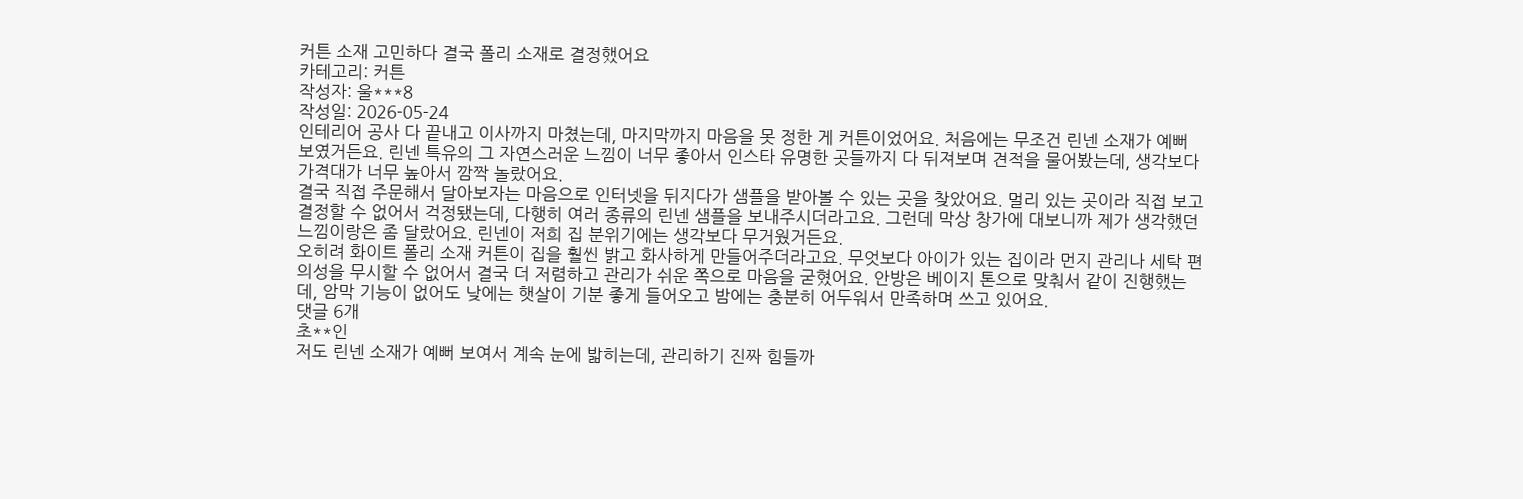커튼 소재 고민하다 결국 폴리 소재로 결정했어요
카테고리: 커튼
작성자: 울***8
작성일: 2026-05-24
인테리어 공사 다 끝내고 이사까지 마쳤는데, 마지막까지 마음을 못 정한 게 커튼이었어요. 처음에는 무조건 린넨 소재가 예뻐 보였거든요. 린넨 특유의 그 자연스러운 느낌이 너무 좋아서 인스타 유명한 곳들까지 다 뒤져보며 견적을 물어봤는데, 생각보다 가격대가 너무 높아서 깜짝 놀랐어요.
결국 직접 주문해서 달아보자는 마음으로 인터넷을 뒤지다가 샘플을 받아볼 수 있는 곳을 찾았어요. 멀리 있는 곳이라 직접 보고 결정할 수 없어서 걱정됐는데, 다행히 여러 종류의 린넨 샘플을 보내주시더라고요. 그런데 막상 창가에 대보니까 제가 생각했던 느낌이랑은 좀 달랐어요. 린넨이 저희 집 분위기에는 생각보다 무거웠거든요.
오히려 화이트 폴리 소재 커튼이 집을 훨씬 밝고 화사하게 만들어주더라고요. 무엇보다 아이가 있는 집이라 먼지 관리나 세탁 편의성을 무시할 수 없어서 결국 더 저렴하고 관리가 쉬운 쪽으로 마음을 굳혔어요. 안방은 베이지 톤으로 맞춰서 같이 진행했는데, 암막 기능이 없어도 낮에는 햇살이 기분 좋게 들어오고 밤에는 충분히 어두워서 만족하며 쓰고 있어요.
댓글 6개
초**인
저도 린넨 소재가 예뻐 보여서 계속 눈에 밟히는데, 관리하기 진짜 힘들까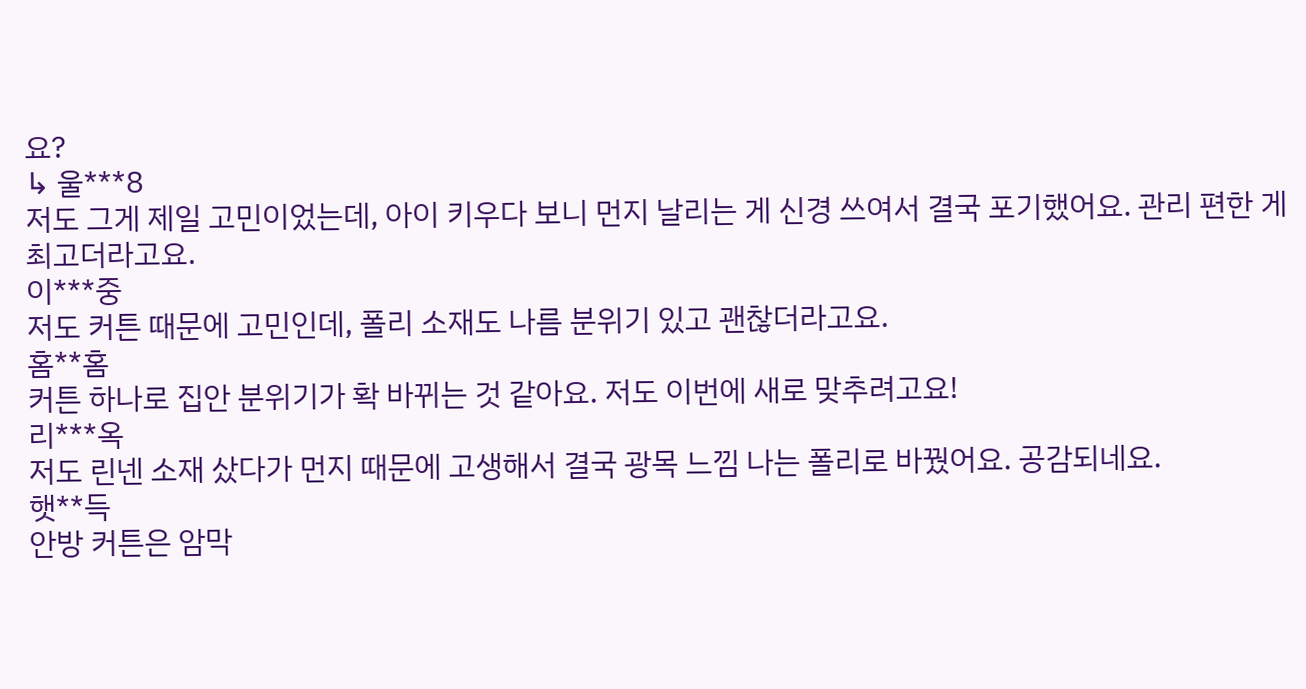요?
↳ 울***8
저도 그게 제일 고민이었는데, 아이 키우다 보니 먼지 날리는 게 신경 쓰여서 결국 포기했어요. 관리 편한 게 최고더라고요.
이***중
저도 커튼 때문에 고민인데, 폴리 소재도 나름 분위기 있고 괜찮더라고요.
홈**홈
커튼 하나로 집안 분위기가 확 바뀌는 것 같아요. 저도 이번에 새로 맞추려고요!
리***옥
저도 린넨 소재 샀다가 먼지 때문에 고생해서 결국 광목 느낌 나는 폴리로 바꿨어요. 공감되네요.
햇**득
안방 커튼은 암막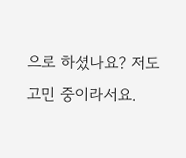으로 하셨나요? 저도 고민 중이라서요.